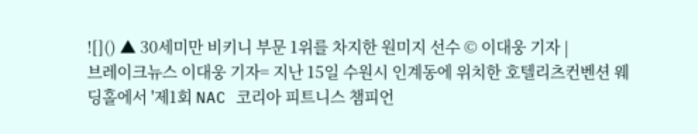![]() ▲ 30세미만 비키니 부문 1위를 차지한 원미지 선수 © 이대웅 기자 |
브레이크뉴스 이대웅 기자= 지난 15일 수원시 인계동에 위치한 호텔리츠컨벤션 웨딩홀에서 '제1회 NAC 코리아 피트니스 챔피언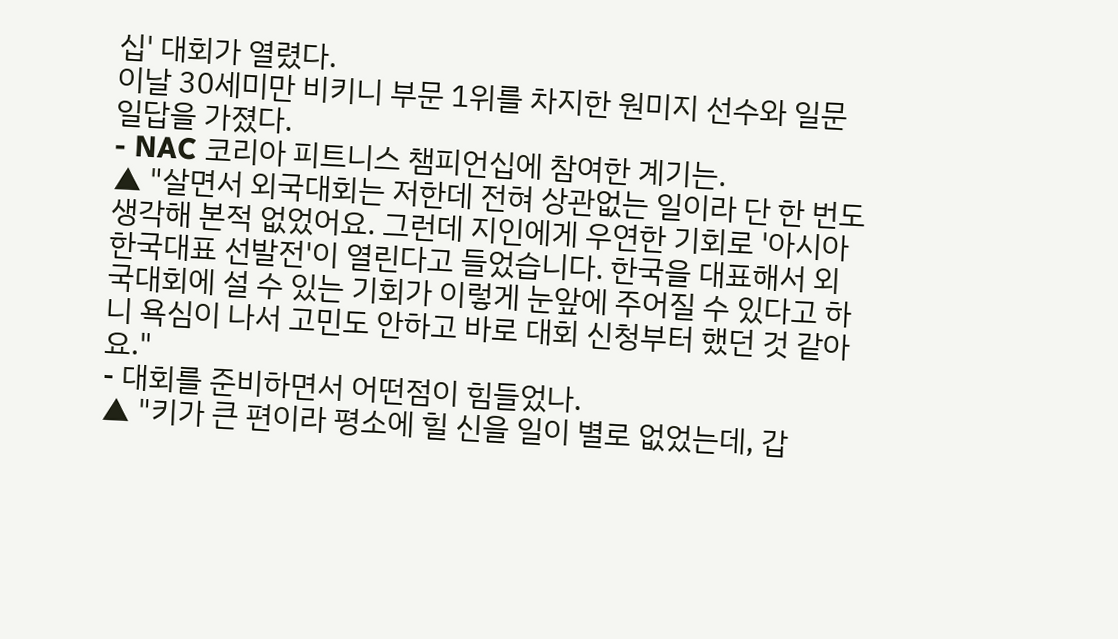십' 대회가 열렸다.
이날 30세미만 비키니 부문 1위를 차지한 원미지 선수와 일문일답을 가졌다.
- NAC 코리아 피트니스 챔피언십에 참여한 계기는.
▲ "살면서 외국대회는 저한데 전혀 상관없는 일이라 단 한 번도 생각해 본적 없었어요. 그런데 지인에게 우연한 기회로 '아시아 한국대표 선발전'이 열린다고 들었습니다. 한국을 대표해서 외국대회에 설 수 있는 기회가 이렇게 눈앞에 주어질 수 있다고 하니 욕심이 나서 고민도 안하고 바로 대회 신청부터 했던 것 같아요."
- 대회를 준비하면서 어떤점이 힘들었나.
▲ "키가 큰 편이라 평소에 힐 신을 일이 별로 없었는데, 갑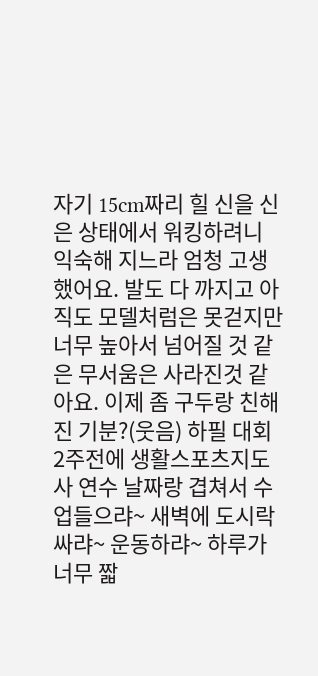자기 15cm짜리 힐 신을 신은 상태에서 워킹하려니 익숙해 지느라 엄청 고생했어요. 발도 다 까지고 아직도 모델처럼은 못걷지만 너무 높아서 넘어질 것 같은 무서움은 사라진것 같아요. 이제 좀 구두랑 친해진 기분?(웃음) 하필 대회 2주전에 생활스포츠지도사 연수 날짜랑 겹쳐서 수업들으랴~ 새벽에 도시락싸랴~ 운동하랴~ 하루가 너무 짧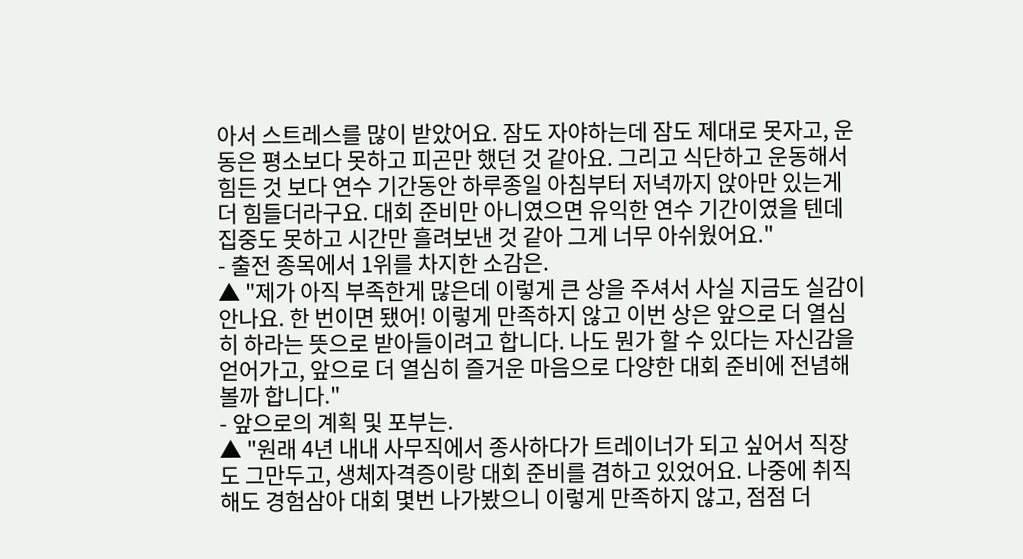아서 스트레스를 많이 받았어요. 잠도 자야하는데 잠도 제대로 못자고, 운동은 평소보다 못하고 피곤만 했던 것 같아요. 그리고 식단하고 운동해서 힘든 것 보다 연수 기간동안 하루종일 아침부터 저녁까지 앉아만 있는게 더 힘들더라구요. 대회 준비만 아니였으면 유익한 연수 기간이였을 텐데 집중도 못하고 시간만 흘려보낸 것 같아 그게 너무 아쉬웠어요."
- 출전 종목에서 1위를 차지한 소감은.
▲ "제가 아직 부족한게 많은데 이렇게 큰 상을 주셔서 사실 지금도 실감이안나요. 한 번이면 됐어! 이렇게 만족하지 않고 이번 상은 앞으로 더 열심히 하라는 뜻으로 받아들이려고 합니다. 나도 뭔가 할 수 있다는 자신감을 얻어가고, 앞으로 더 열심히 즐거운 마음으로 다양한 대회 준비에 전념해볼까 합니다."
- 앞으로의 계획 및 포부는.
▲ "원래 4년 내내 사무직에서 종사하다가 트레이너가 되고 싶어서 직장도 그만두고, 생체자격증이랑 대회 준비를 겸하고 있었어요. 나중에 취직해도 경험삼아 대회 몇번 나가봤으니 이렇게 만족하지 않고, 점점 더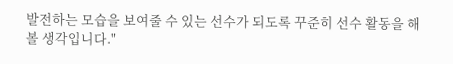발전하는 모습을 보여줄 수 있는 선수가 되도록 꾸준히 선수 활동을 해볼 생각입니다."